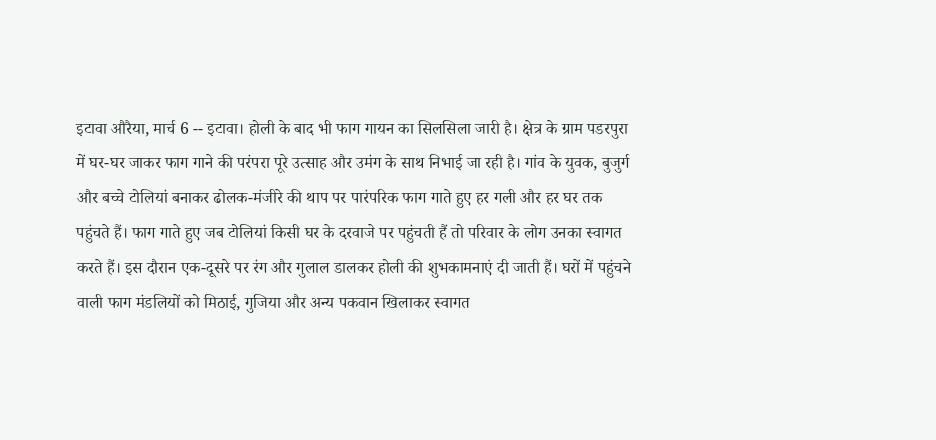इटावा औरैया, मार्च 6 -- इटावा। होली के बाद भी फाग गायन का सिलसिला जारी है। क्षेत्र के ग्राम पडरपुरा में घर-घर जाकर फाग गाने की परंपरा पूरे उत्साह और उमंग के साथ निभाई जा रही है। गांव के युवक, बुजुर्ग और बच्चे टोलियां बनाकर ढोलक-मंजीरे की थाप पर पारंपरिक फाग गाते हुए हर गली और हर घर तक पहुंचते हैं। फाग गाते हुए जब टोलियां किसी घर के दरवाजे पर पहुंचती हैं तो परिवार के लोग उनका स्वागत करते हैं। इस दौरान एक-दूसरे पर रंग और गुलाल डालकर होली की शुभकामनाएं दी जाती हैं। घरों में पहुंचने वाली फाग मंडलियों को मिठाई, गुजिया और अन्य पकवान खिलाकर स्वागत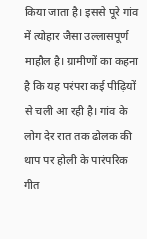किया जाता है। इससे पूरे गांव में त्योहार जैसा उल्लासपूर्ण माहौल है। ग्रामीणों का कहना है कि यह परंपरा कई पीढ़ियों से चली आ रही है। गांव के लोग देर रात तक ढोलक की थाप पर होली के पारंपरिक गीत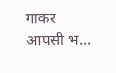गाकर आपसी भ...